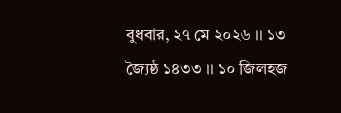বুধবার, ২৭ মে ২০২৬ ।। ১৩ জ্যৈষ্ঠ ১৪৩৩ ।। ১০ জিলহজ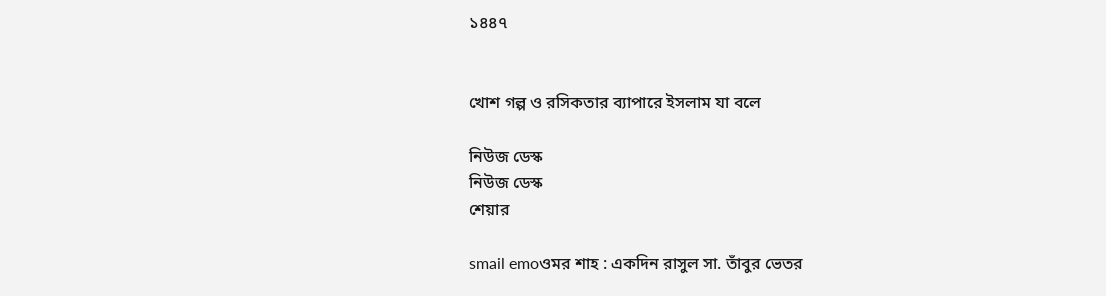১৪৪৭


খোশ গল্প ও রসিকতার ব্যাপারে ইসলাম যা বলে

নিউজ ডেস্ক
নিউজ ডেস্ক
শেয়ার

smail emoওমর শাহ : একদিন রাসুল সা. তাঁবুর ভেতর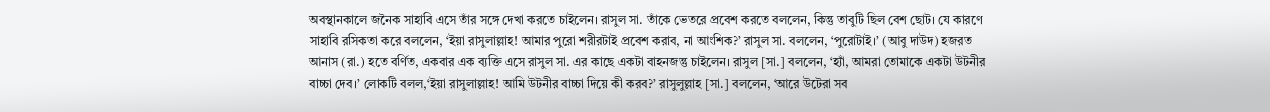অবস্থানকালে জনৈক সাহাবি এসে তাঁর সঙ্গে দেখা করতে চাইলেন। রাসুল সা. তাঁকে ভেতরে প্রবেশ করতে বললেন, কিন্তু তাবুটি ছিল বেশ ছোট। যে কারণে সাহাবি রসিকতা করে বললেন, ‘ইয়া রাসুলাল্লাহ! আমার পুরো শরীরটাই প্রবেশ করাব, না আংশিক?’ রাসুল সা. বললেন, ‘পুরোটাই।’ (আবু দাউদ) হজরত আনাস (রা.) হতে বর্ণিত, একবার এক ব্যক্তি এসে রাসুল সা. এর কাছে একটা বাহনজন্তু চাইলেন। রাসুল [সা.] বললেন, ‘হ্যাঁ, আমরা তোমাকে একটা উটনীর বাচ্চা দেব।’ লোকটি বলল,‘ইয়া রাসুলাল্লাহ! আমি উটনীর বাচ্চা দিয়ে কী করব?’ রাসুলুল্লাহ [সা.] বললেন, ‘আরে উটেরা সব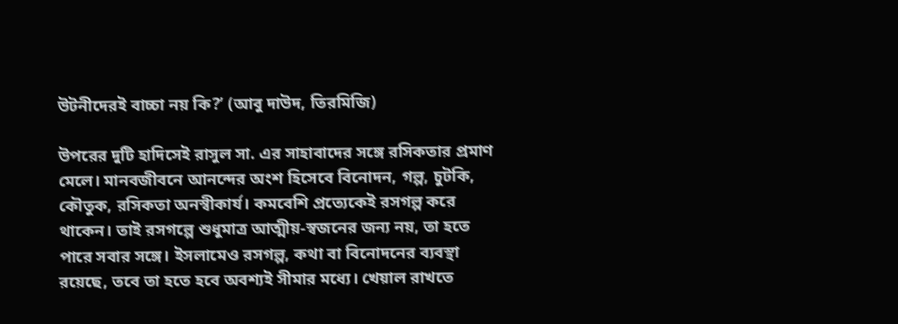উটনীদেরই বাচ্চা নয় কি?’ (আবু দাউদ, তিরমিজি)

উপরের দুটি হাদিসেই রাসুল সা. এর সাহাবাদের সঙ্গে রসিকতার প্রমাণ মেলে। মানবজীবনে আনন্দের অংশ হিসেবে বিনোদন, গল্প, চুটকি, কৌতুক, রসিকতা অনস্বীকার্য। কমবেশি প্রত্যেকেই রসগল্প করে থাকেন। তাই রসগল্পে শুধুমাত্র আত্মীয়-স্বজনের জন্য নয়, তা হতে পারে সবার সঙ্গে। ইসলামেও রসগল্প, কথা বা বিনোদনের ব্যবস্থা রয়েছে, তবে তা হতে হবে অবশ্যই সীমার মধ্যে। খেয়াল রাখতে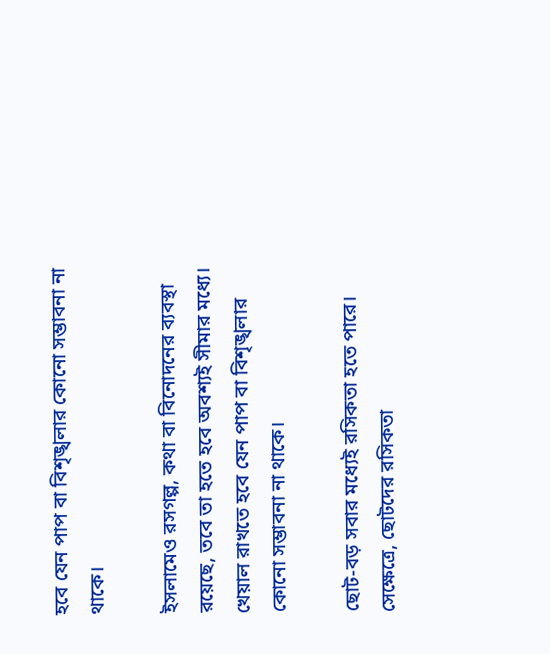হবে যেন পাপ বা বিশৃঙ্খলার কোনো সম্ভাবনা না থাকে।

ইসলামেও রসগল্প, কথা বা বিনোদনের ব্যবস্থা রয়েছে, তবে তা হতে হবে অবশ্যই সীমার মধ্যে। খেয়াল রাখতে হবে যেন পাপ বা বিশৃঙ্খলার কোনো সম্ভাবনা না থাকে।

ছোট-বড় সবার মধ্যেই রসিকতা হতে পারে। সেক্ষেত্রে, ছোটদের রসিকতা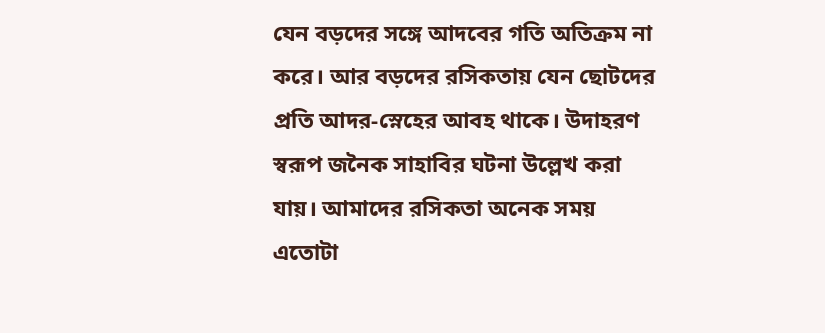যেন বড়দের সঙ্গে আদবের গতি অতিক্রম না করে। আর বড়দের রসিকতায় যেন ছোটদের প্রতি আদর-স্নেহের আবহ থাকে। উদাহরণ স্বরূপ জনৈক সাহাবির ঘটনা উল্লেখ করা যায়। আমাদের রসিকতা অনেক সময় এতোটা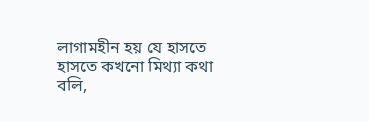লাগামহীন হয় যে হাসতে হাসতে কখনো মিথ্যা কথা বলি,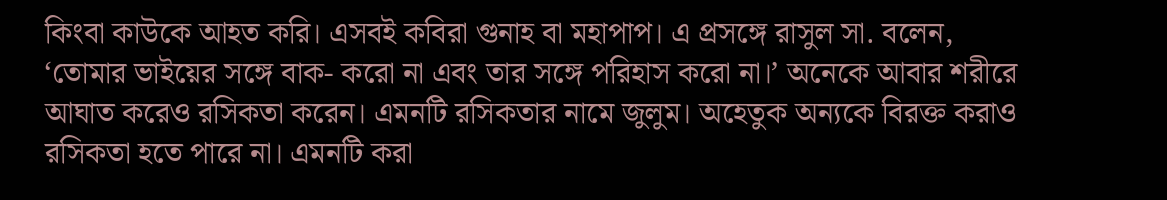কিংবা কাউকে আহত করি। এসবই কবিরা গুনাহ বা মহাপাপ। এ প্রসঙ্গে রাসুল সা. বলেন, ‘তোমার ভাইয়ের সঙ্গে বাক- করো না এবং তার সঙ্গে পরিহাস করো না।’ অনেকে আবার শরীরে আঘাত করেও রসিকতা করেন। এমনটি রসিকতার নামে জুলুম। অহেতুক অন্যকে বিরক্ত করাও রসিকতা হতে পারে না। এমনটি করা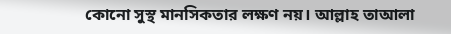কোনো সুস্থ মানসিকতার লক্ষণ নয়। আল্লাহ তাআলা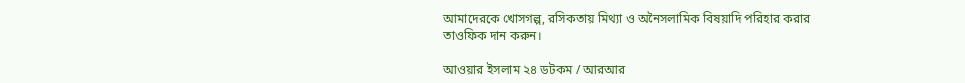আমাদেরকে খোসগল্প, রসিকতায় মিথ্যা ও অনৈসলামিক বিষয়াদি পরিহার করার তাওফিক দান করুন।

আওয়ার ইসলাম ২৪ ডটকম / আরআর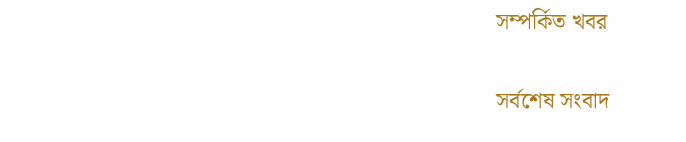সম্পর্কিত খবর

সর্বশেষ সংবাদ